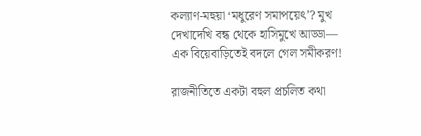কল্যাণ-মহুয়া ‘মধুরেণ সমাপয়েৎ’? মুখ দেখাদেখি বন্ধ থেকে হাসিমুখে আড্ডা— এক বিয়েবাড়িতেই বদলে গেল সমীকরণ!

রাজনীতিতে একটা বহুল প্রচলিত কথা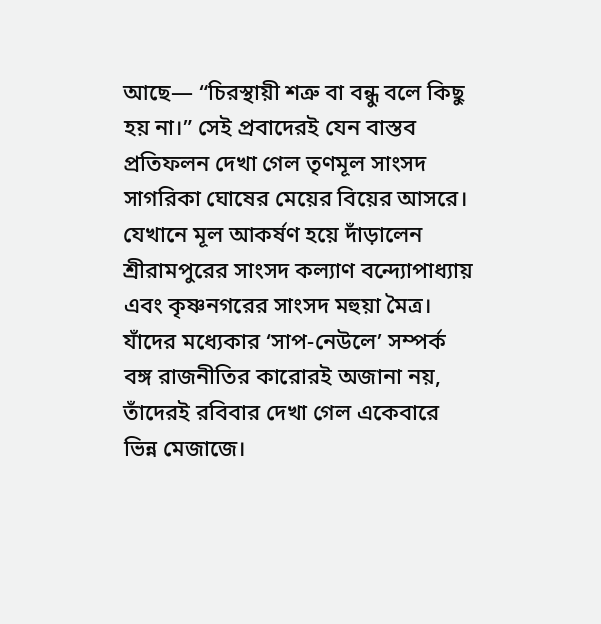আছে— “চিরস্থায়ী শত্রু বা বন্ধু বলে কিছু হয় না।” সেই প্রবাদেরই যেন বাস্তব প্রতিফলন দেখা গেল তৃণমূল সাংসদ সাগরিকা ঘোষের মেয়ের বিয়ের আসরে। যেখানে মূল আকর্ষণ হয়ে দাঁড়ালেন শ্রীরামপুরের সাংসদ কল্যাণ বন্দ্যোপাধ্যায় এবং কৃষ্ণনগরের সাংসদ মহুয়া মৈত্র। যাঁদের মধ্যেকার ‘সাপ-নেউলে’ সম্পর্ক বঙ্গ রাজনীতির কারোরই অজানা নয়, তাঁদেরই রবিবার দেখা গেল একেবারে ভিন্ন মেজাজে।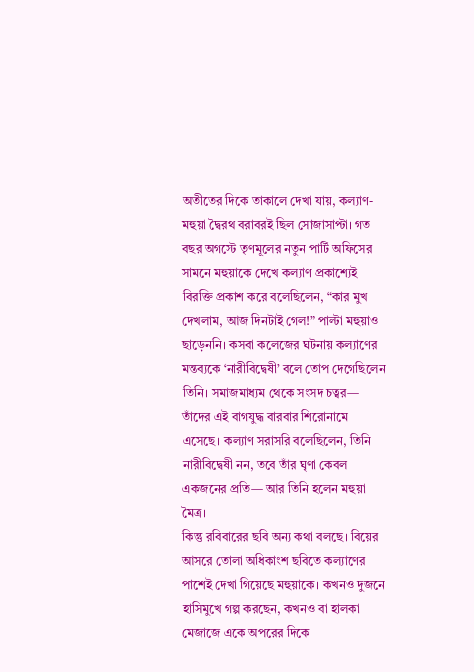অতীতের দিকে তাকালে দেখা যায়, কল্যাণ-মহুয়া দ্বৈরথ বরাবরই ছিল সোজাসাপ্টা। গত বছর অগস্টে তৃণমূলের নতুন পার্টি অফিসের সামনে মহুয়াকে দেখে কল্যাণ প্রকাশ্যেই বিরক্তি প্রকাশ করে বলেছিলেন, “কার মুখ দেখলাম, আজ দিনটাই গেল!” পাল্টা মহুয়াও ছাড়েননি। কসবা কলেজের ঘটনায় কল্যাণের মন্তব্যকে ‘নারীবিদ্বেষী’ বলে তোপ দেগেছিলেন তিনি। সমাজমাধ্যম থেকে সংসদ চত্বর— তাঁদের এই বাগযুদ্ধ বারবার শিরোনামে এসেছে। কল্যাণ সরাসরি বলেছিলেন, তিনি নারীবিদ্বেষী নন, তবে তাঁর ঘৃণা কেবল একজনের প্রতি— আর তিনি হলেন মহুয়া মৈত্র।
কিন্তু রবিবারের ছবি অন্য কথা বলছে। বিয়ের আসরে তোলা অধিকাংশ ছবিতে কল্যাণের পাশেই দেখা গিয়েছে মহুয়াকে। কখনও দুজনে হাসিমুখে গল্প করছেন, কখনও বা হালকা মেজাজে একে অপরের দিকে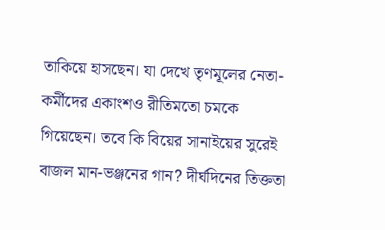তাকিয়ে হাসছেন। যা দেখে তৃণমূলের নেতা-কর্মীদের একাংশও রীতিমতো চমকে গিয়েছেন। তবে কি বিয়ের সানাইয়ের সুরেই বাজল মান-ভঞ্জনের গান? দীর্ঘদিনের তিক্ততা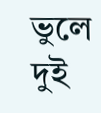ভুলে দুই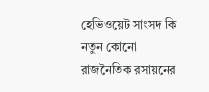হেভিওয়েট সাংসদ কি নতুন কোনো রাজনৈতিক রসায়নের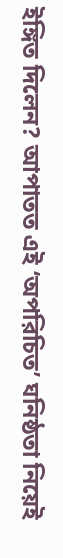ইঙ্গিত দিলেন? আপাতত এই ‘অপরিচিত’ ঘনিষ্ঠতা নিয়েই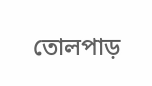তোলপাড়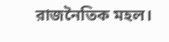রাজনৈতিক মহল।